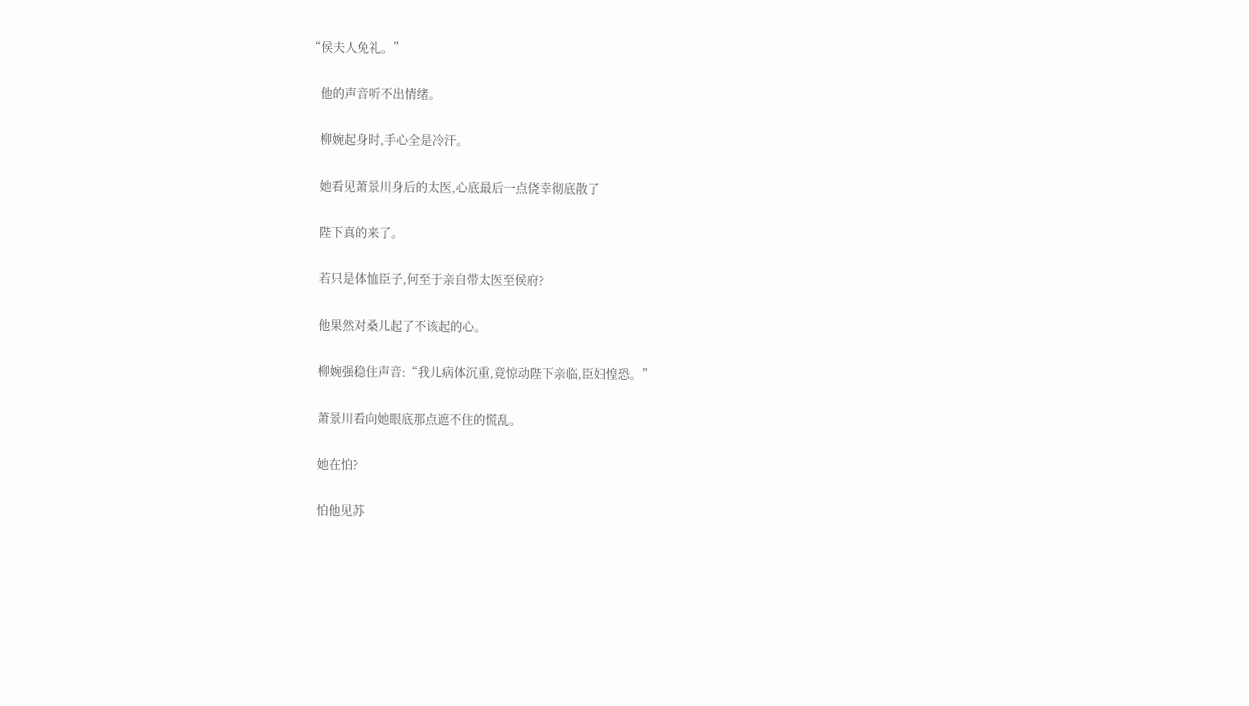“侯夫人免礼。”

    他的声音听不出情绪。

    柳婉起身时,手心全是冷汗。

    她看见萧景川身后的太医,心底最后一点侥幸彻底散了

    陛下真的来了。

    若只是体恤臣子,何至于亲自带太医至侯府?

    他果然对桑儿起了不该起的心。

    柳婉强稳住声音:“我儿病体沉重,竟惊动陛下亲临,臣妇惶恐。”

    萧景川看向她眼底那点遮不住的慌乱。

    她在怕?

    怕他见苏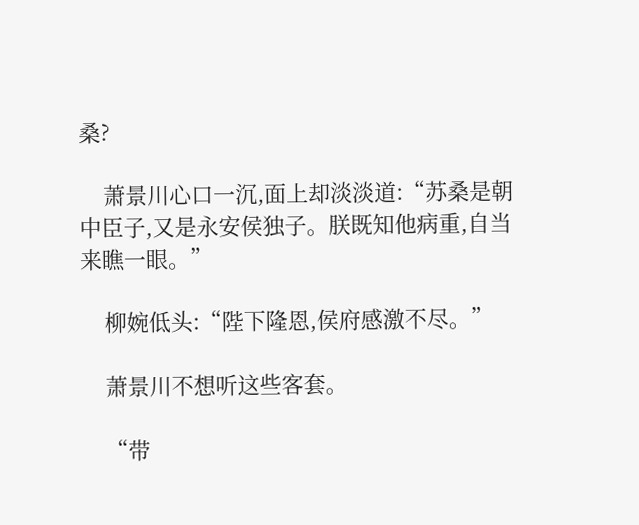桑?

    萧景川心口一沉,面上却淡淡道:“苏桑是朝中臣子,又是永安侯独子。朕既知他病重,自当来瞧一眼。”

    柳婉低头:“陛下隆恩,侯府感激不尽。”

    萧景川不想听这些客套。

    “带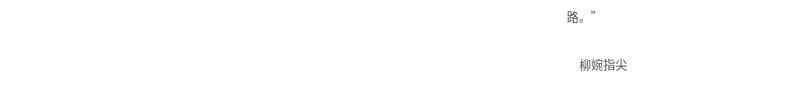路。”

    柳婉指尖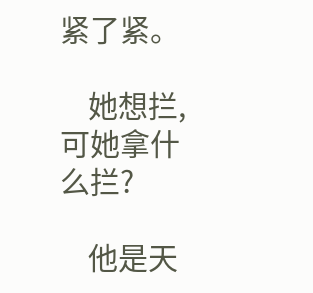紧了紧。

    她想拦,可她拿什么拦?

    他是天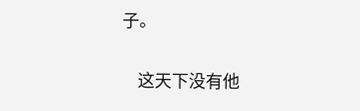子。

    这天下没有他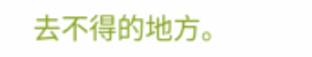去不得的地方。